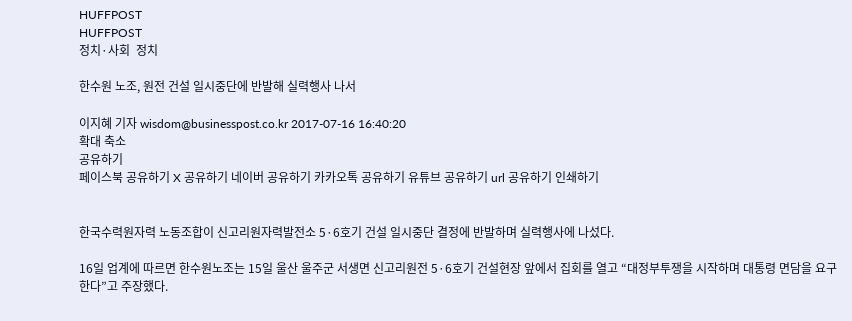HUFFPOST
HUFFPOST
정치·사회  정치

한수원 노조, 원전 건설 일시중단에 반발해 실력행사 나서

이지혜 기자 wisdom@businesspost.co.kr 2017-07-16 16:40:20
확대 축소
공유하기
페이스북 공유하기 X 공유하기 네이버 공유하기 카카오톡 공유하기 유튜브 공유하기 url 공유하기 인쇄하기


한국수력원자력 노동조합이 신고리원자력발전소 5·6호기 건설 일시중단 결정에 반발하며 실력행사에 나섰다.

16일 업계에 따르면 한수원노조는 15일 울산 울주군 서생면 신고리원전 5·6호기 건설현장 앞에서 집회를 열고 “대정부투쟁을 시작하며 대통령 면담을 요구한다”고 주장했다.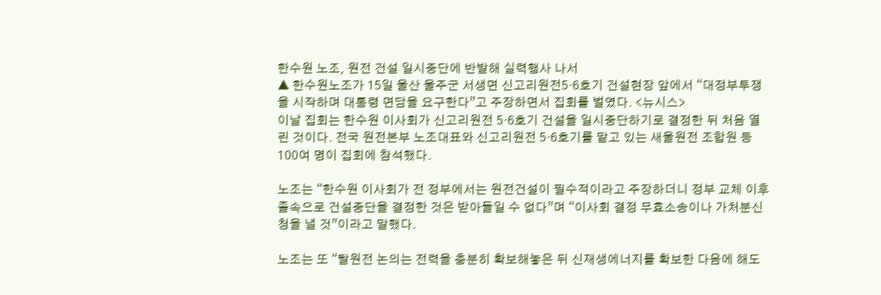한수원 노조, 원전 건설 일시중단에 반발해 실력행사 나서
▲ 한수원노조가 15일 울산 울주군 서생면 신고리원전5·6호기 건설현장 앞에서 “대정부투쟁을 시작하며 대통령 면담을 요구한다”고 주장하면서 집회를 벌였다. <뉴시스>
이날 집회는 한수원 이사회가 신고리원전 5·6호기 건설을 일시중단하기로 결정한 뒤 처음 열린 것이다. 전국 원전본부 노조대표와 신고리원전 5·6호기를 맡고 있는 새울원전 조합원 등 100여 명이 집회에 참석했다.

노조는 “한수원 이사회가 전 정부에서는 원전건설이 필수적이라고 주장하더니 정부 교체 이후 졸속으로 건설중단을 결정한 것은 받아들일 수 없다”며 “이사회 결정 무효소송이나 가처분신청을 낼 것”이라고 말했다.

노조는 또 “탈원전 논의는 전력을 충분히 확보해놓은 뒤 신재생에너지를 확보한 다음에 해도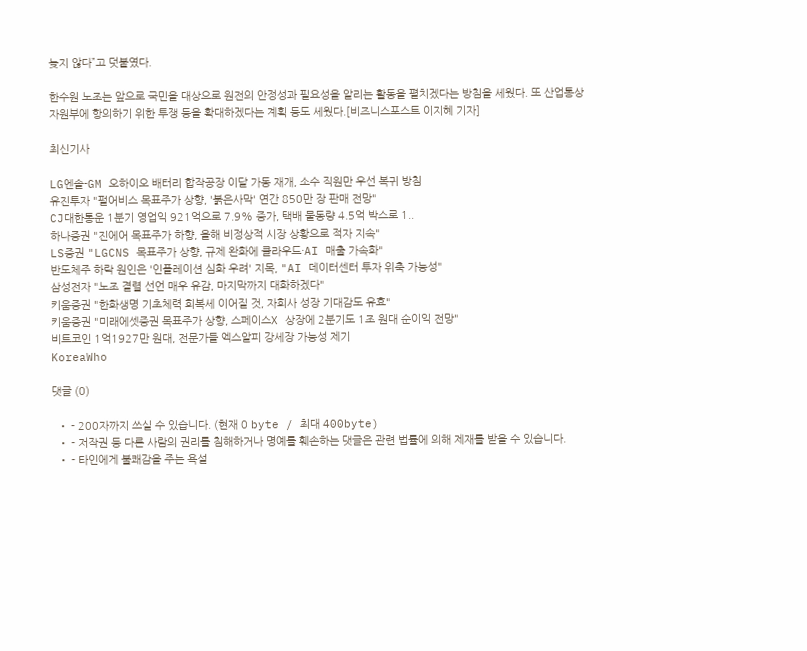늦지 않다”고 덧붙였다.

한수원 노조는 앞으로 국민을 대상으로 원전의 안정성과 필요성을 알리는 활동을 펼치겠다는 방침을 세웠다. 또 산업통상자원부에 항의하기 위한 투쟁 등을 확대하겠다는 계획 등도 세웠다.[비즈니스포스트 이지혜 기자]

최신기사

LG엔솔-GM 오하이오 배터리 합작공장 이달 가동 재개, 소수 직원만 우선 복귀 방침
유진투자 "펄어비스 목표주가 상향, '붉은사막' 연간 850만 장 판매 전망"
CJ대한통운 1분기 영업익 921억으로 7.9% 증가, 택배 물동량 4.5억 박스로 1..
하나증권 "진에어 목표주가 하향, 올해 비정상적 시장 상황으로 적자 지속"
LS증권 "LGCNS 목표주가 상향, 규제 완화에 클라우드·AI 매출 가속화"
반도체주 하락 원인은 '인플레이션 심화 우려' 지목, "AI 데이터센터 투자 위축 가능성"
삼성전자 "노조 결렬 선언 매우 유감, 마지막까지 대화하겠다"
키움증권 "한화생명 기초체력 회복세 이어질 것, 자회사 성장 기대감도 유효"
키움증권 "미래에셋증권 목표주가 상향, 스페이스X 상장에 2분기도 1조 원대 순이익 전망"
비트코인 1억1927만 원대, 전문가들 엑스알피 강세장 가능성 제기
KoreaWho

댓글 (0)

  • - 200자까지 쓰실 수 있습니다. (현재 0 byte / 최대 400byte)
  • - 저작권 등 다른 사람의 권리를 침해하거나 명예를 훼손하는 댓글은 관련 법률에 의해 제재를 받을 수 있습니다.
  • - 타인에게 불쾌감을 주는 욕설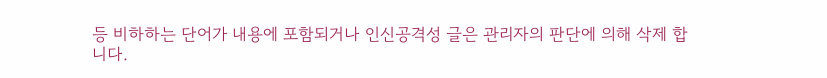등 비하하는 단어가 내용에 포함되거나 인신공격성 글은 관리자의 판단에 의해 삭제 합니다.